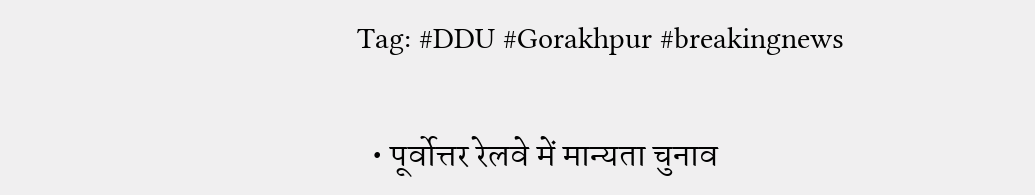Tag: #DDU #Gorakhpur #breakingnews

  • पूर्वोत्तर रेलवे में मान्यता चुनाव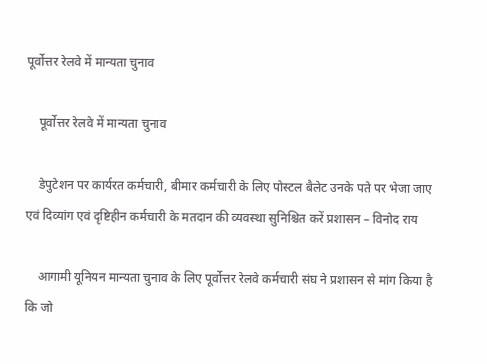पूर्वोत्तर रेलवे में मान्यता चुनाव

    पूर्वोत्तर रेलवे में मान्यता चुनाव

    डेपुटेशन पर कार्यरत कर्मचारी, बीमार कर्मचारी के लिए पोस्टल बैलेट उनके पते पर भेजा जाए एवं दिव्यांग एवं दृष्टिहीन कर्मचारी के मतदान की व्यवस्था सुनिश्चित करें प्रशासन – विनोद राय

    आगामी यूनियन मान्यता चुनाव के लिए पूर्वोत्तर रेलवे कर्मचारी संघ ने प्रशासन से मांग किया है कि जो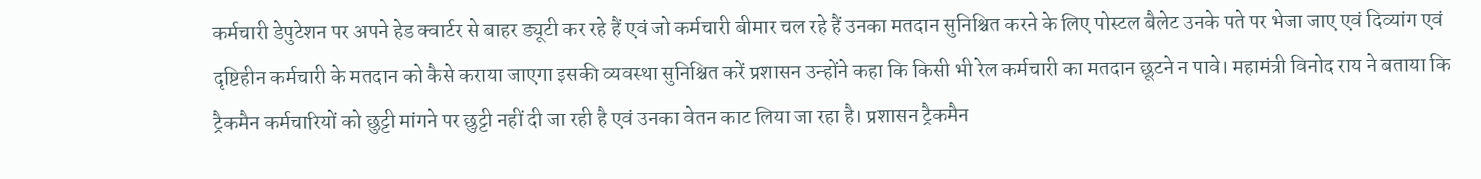कर्मचारी डेपुटेशन पर अपने हेड क्वार्टर से बाहर ड्यूटी कर रहे हैं एवं जो कर्मचारी बीमार चल रहे हैं उनका मतदान सुनिश्चित करने के लिए पोस्टल बैलेट उनके पते पर भेजा जाए एवं दिव्यांग एवं दृष्टिहीन कर्मचारी के मतदान को कैसे कराया जाएगा इसकी व्यवस्था सुनिश्चित करें प्रशासन उन्होंने कहा कि किसी भी रेल कर्मचारी का मतदान छूटने न पावे। महामंत्री विनोद राय ने बताया कि ट्रैकमैन कर्मचारियों को छुट्टी मांगने पर छुट्टी नहीं दी जा रही है एवं उनका वेतन काट लिया जा रहा है। प्रशासन ट्रैकमैन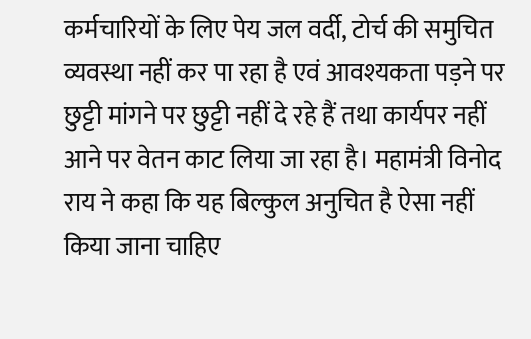कर्मचारियों के लिए पेय जल वर्दी, टोर्च की समुचित व्यवस्था नहीं कर पा रहा है एवं आवश्यकता पड़ने पर छुट्टी मांगने पर छुट्टी नहीं दे रहे हैं तथा कार्यपर नहीं आने पर वेतन काट लिया जा रहा है। महामंत्री विनोद राय ने कहा कि यह बिल्कुल अनुचित है ऐसा नहीं किया जाना चाहिए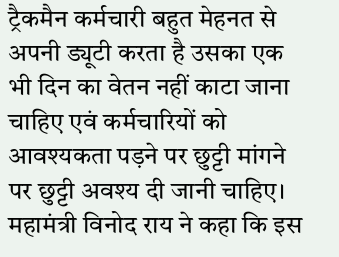ट्रैकमैन कर्मचारी बहुत मेहनत से अपनी ड्यूटी करता है उसका एक भी दिन का वेतन नहीं काटा जाना चाहिए एवं कर्मचारियों को आवश्यकता पड़ने पर छुट्टी मांगने पर छुट्टी अवश्य दी जानी चाहिए। महामंत्री विनोद राय ने कहा कि इस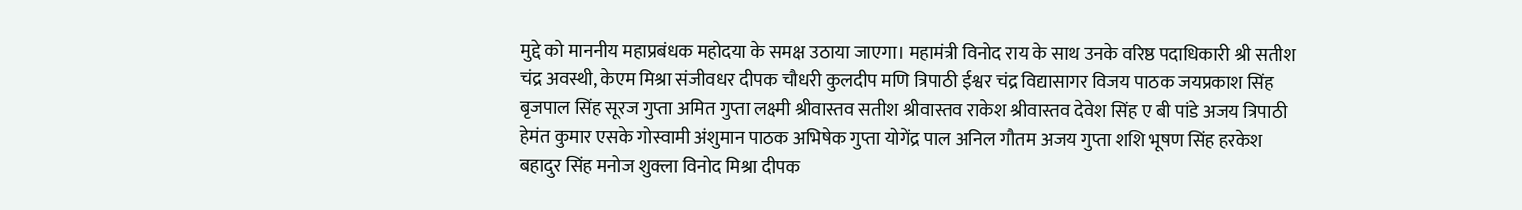मुद्दे को माननीय महाप्रबंधक महोदया के समक्ष उठाया जाएगा। महामंत्री विनोद राय के साथ उनके वरिष्ठ पदाधिकारी श्री सतीश चंद्र अवस्थी, केएम मिश्रा संजीवधर दीपक चौधरी कुलदीप मणि त्रिपाठी ईश्वर चंद्र विद्यासागर विजय पाठक जयप्रकाश सिंह बृजपाल सिंह सूरज गुप्ता अमित गुप्ता लक्ष्मी श्रीवास्तव सतीश श्रीवास्तव राकेश श्रीवास्तव देवेश सिंह ए बी पांडे अजय त्रिपाठी हेमंत कुमार एसके गोस्वामी अंशुमान पाठक अभिषेक गुप्ता योगेंद्र पाल अनिल गौतम अजय गुप्ता शशि भूषण सिंह हरकेश बहादुर सिंह मनोज शुक्ला विनोद मिश्रा दीपक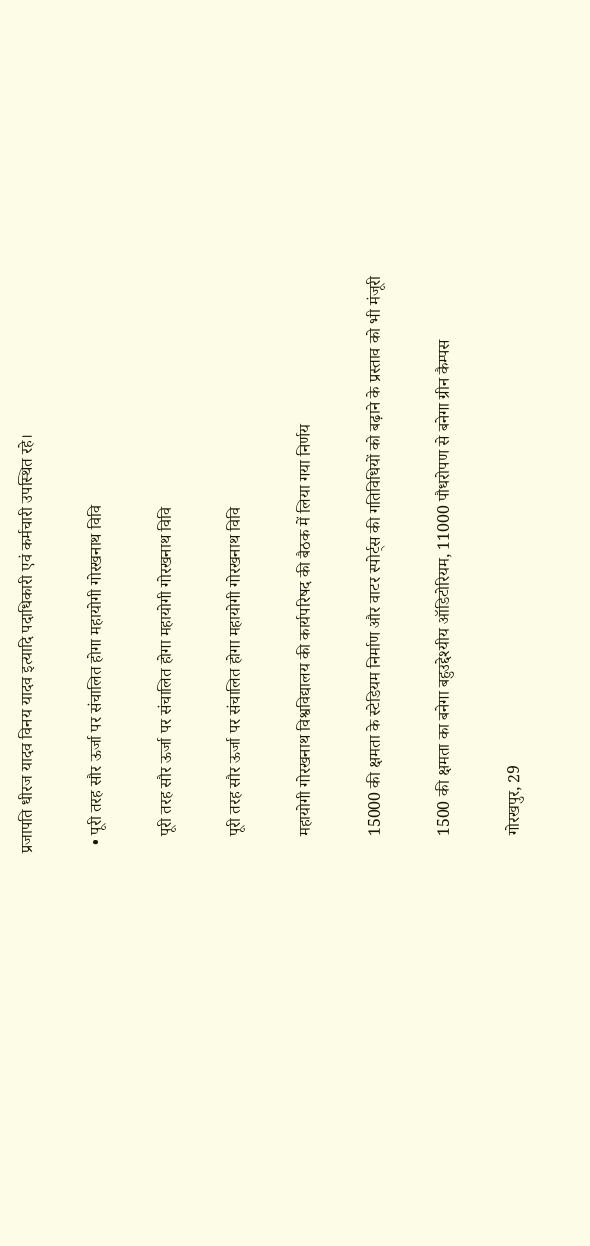प्रजापति धीरज यादव विनय यादव इत्यादि पदाधिकारी एवं कर्मचारी उपस्थित रहे।

  • पूरी तरह सौर ऊर्जा पर संचालित होगा महायोगी गोरखनाथ विवि

    पूरी तरह सौर ऊर्जा पर संचालित होगा महायोगी गोरखनाथ विवि

    पूरी तरह सौर ऊर्जा पर संचालित होगा महायोगी गोरखनाथ विवि

    महायोगी गोरखनाथ विश्वविद्यालय की कार्यपरिषद की बैठक में लिया गया निर्णय

    15000 की क्षमता के स्टेडियम निर्माण और वाटर स्पोर्ट्स की गतिविधियों को बढ़ाने के प्रस्ताव को भी मंजूरी

    1500 की क्षमता का बनेगा बहुउद्देश्यीय ऑडिटोरियम, 11000 पौधरोपण से बनेगा ग्रीन कैम्पस

    गोरखपुर, 29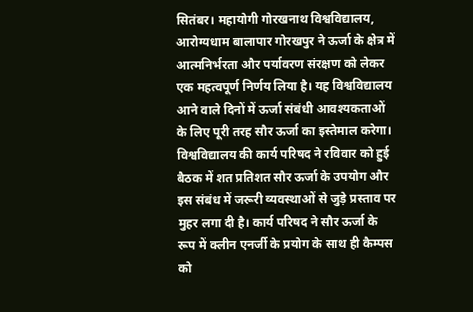सितंबर। महायोगी गोरखनाथ विश्वविद्यालय, आरोग्यधाम बालापार गोरखपुर ने ऊर्जा के क्षेत्र में आत्मनिर्भरता और पर्यावरण संरक्षण को लेकर एक महत्वपूर्ण निर्णय लिया है। यह विश्वविद्यालय आने वाले दिनों में ऊर्जा संबंधी आवश्यकताओं के लिए पूरी तरह सौर ऊर्जा का इस्तेमाल करेगा। विश्वविद्यालय की कार्य परिषद ने रविवार को हुई बैठक में शत प्रतिशत सौर ऊर्जा के उपयोग और इस संबंध में जरूरी व्यवस्थाओं से जुड़े प्रस्ताव पर मुहर लगा दी है। कार्य परिषद ने सौर ऊर्जा के रूप में क्लीन एनर्जी के प्रयोग के साथ ही कैम्पस को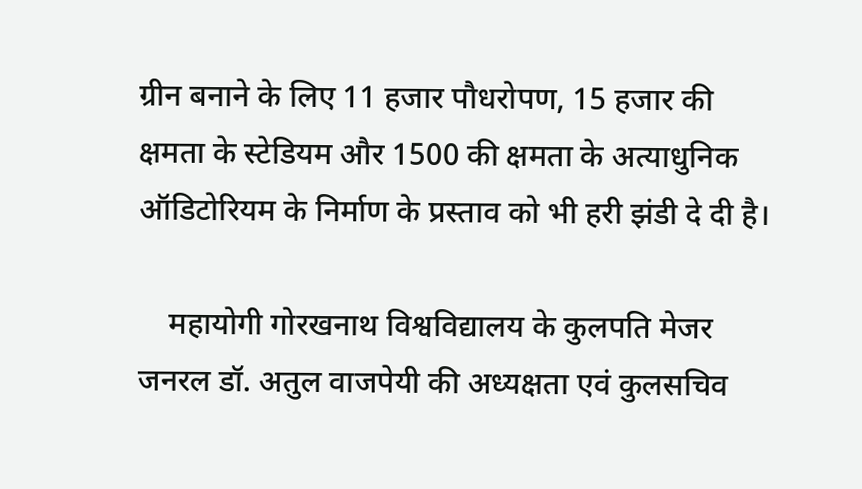ग्रीन बनाने के लिए 11 हजार पौधरोपण, 15 हजार की क्षमता के स्टेडियम और 1500 की क्षमता के अत्याधुनिक ऑडिटोरियम के निर्माण के प्रस्ताव को भी हरी झंडी दे दी है।

    महायोगी गोरखनाथ विश्वविद्यालय के कुलपति मेजर जनरल डॉ. अतुल वाजपेयी की अध्यक्षता एवं कुलसचिव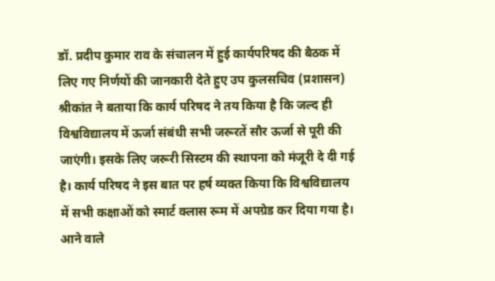डॉ. प्रदीप कुमार राव के संचालन में हुई कार्यपरिषद की बैठक में लिए गए निर्णयों की जानकारी देते हुए उप कुलसचिव (प्रशासन) श्रीकांत ने बताया कि कार्य परिषद ने तय किया है कि जल्द ही विश्वविद्यालय में ऊर्जा संबंधी सभी जरूरतें सौर ऊर्जा से पूरी की जाएंगी। इसके लिए जरूरी सिस्टम की स्थापना को मंजूरी दे दी गई है। कार्य परिषद ने इस बात पर हर्ष व्यक्त किया कि विश्वविद्यालय में सभी कक्षाओं को स्मार्ट क्लास रूम में अपग्रेड कर दिया गया है। आने वाले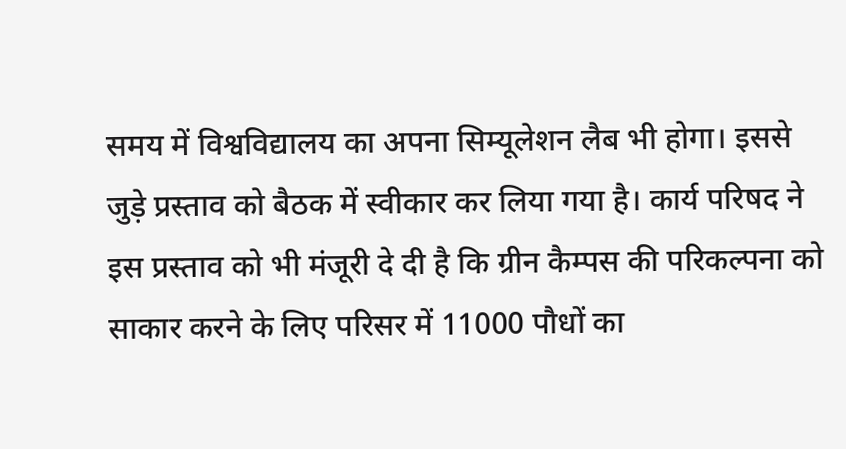समय में विश्वविद्यालय का अपना सिम्यूलेशन लैब भी होगा। इससे जुड़े प्रस्ताव को बैठक में स्वीकार कर लिया गया है। कार्य परिषद ने इस प्रस्ताव को भी मंजूरी दे दी है कि ग्रीन कैम्पस की परिकल्पना को साकार करने के लिए परिसर में 11000 पौधों का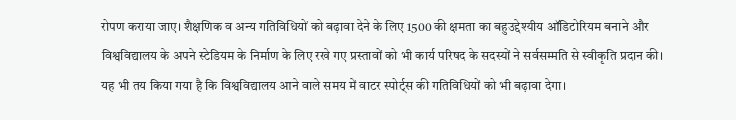रोपण कराया जाए। शैक्षणिक व अन्य गतिविधियों को बढ़ावा देने के लिए 1500 की क्षमता का बहुउद्देश्यीय ऑडिटोरियम बनाने और विश्वविद्यालय के अपने स्टेडियम के निर्माण के लिए रखे गए प्रस्तावों को भी कार्य परिषद के सदस्यों ने सर्वसम्मति से स्वीकृति प्रदान की। यह भी तय किया गया है कि विश्वविद्यालय आने वाले समय में वाटर स्पोर्ट्स की गतिविधियों को भी बढ़ावा देगा।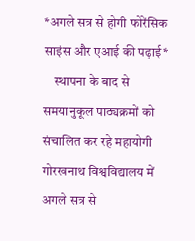*अगले सत्र से होगी फोरेंसिक साइंस और एआई की पढ़ाई*
    स्थापना के बाद से समयानुकूल पाठ्यक्रमों को संचालित कर रहे महायोगी गोरखनाथ विश्वविद्यालय में अगले सत्र से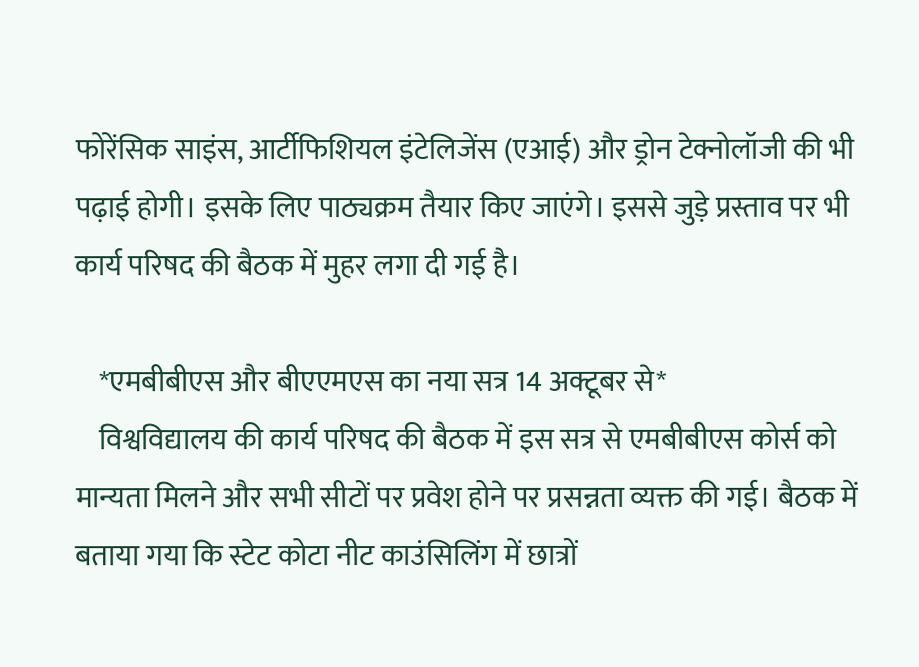फोरेंसिक साइंस, आर्टीफिशियल इंटेलिजेंस (एआई) और ड्रोन टेक्नोलॉजी की भी पढ़ाई होगी। इसके लिए पाठ्यक्रम तैयार किए जाएंगे। इससे जुड़े प्रस्ताव पर भी कार्य परिषद की बैठक में मुहर लगा दी गई है।

    *एमबीबीएस और बीएएमएस का नया सत्र 14 अक्टूबर से*
    विश्वविद्यालय की कार्य परिषद की बैठक में इस सत्र से एमबीबीएस कोर्स को मान्यता मिलने और सभी सीटों पर प्रवेश होने पर प्रसन्नता व्यक्त की गई। बैठक में बताया गया कि स्टेट कोटा नीट काउंसिलिंग में छात्रों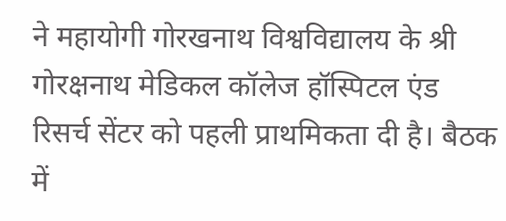ने महायोगी गोरखनाथ विश्वविद्यालय के श्री गोरक्षनाथ मेडिकल कॉलेज हॉस्पिटल एंड रिसर्च सेंटर को पहली प्राथमिकता दी है। बैठक में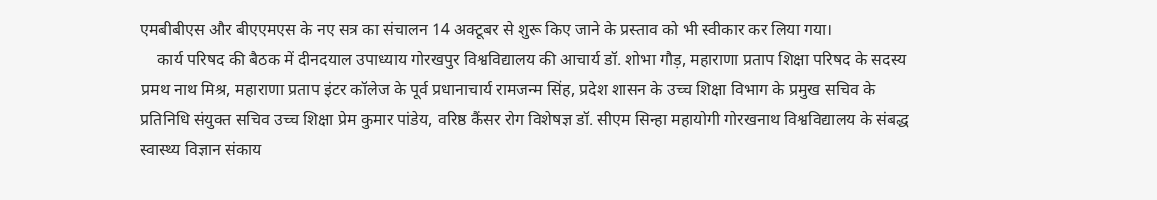एमबीबीएस और बीएएमएस के नए सत्र का संचालन 14 अक्टूबर से शुरू किए जाने के प्रस्ताव को भी स्वीकार कर लिया गया।
    कार्य परिषद की बैठक में दीनदयाल उपाध्याय गोरखपुर विश्वविद्यालय की आचार्य डॉ. शोभा गौड़, महाराणा प्रताप शिक्षा परिषद के सदस्य प्रमथ नाथ मिश्र, महाराणा प्रताप इंटर कॉलेज के पूर्व प्रधानाचार्य रामजन्म सिंह, प्रदेश शासन के उच्च शिक्षा विभाग के प्रमुख सचिव के प्रतिनिधि संयुक्त सचिव उच्च शिक्षा प्रेम कुमार पांडेय, वरिष्ठ कैंसर रोग विशेषज्ञ डॉ. सीएम सिन्हा महायोगी गोरखनाथ विश्वविद्यालय के संबद्ध स्वास्थ्य विज्ञान संकाय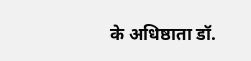के अधिष्ठाता डॉ.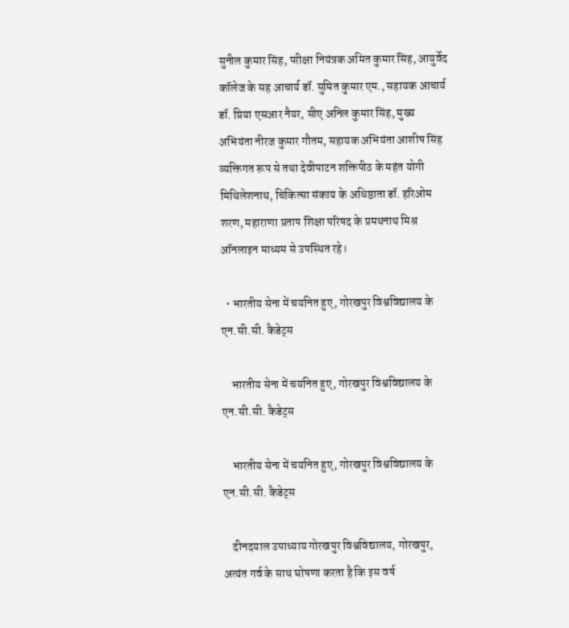सुनील कुमार सिंह, परीक्षा नियंत्रक अमित कुमार सिंह, आयुर्वेद कॉलेज के सह आचार्य डॉ. सुमित कुमार एम., सहायक आचार्य डॉ. प्रिया एसआर नैयर, सीए अनिल कुमार सिंह, मुख्य अभियंता नीरज कुमार गौतम, सहायक अभियंता आशीष सिंह व्यक्तिगत रूप से तथा देवीपाटन शक्तिपीठ के महंत योगी मिथिलेशनाथ, चिकित्सा संकाय के अधिष्ठाता डॉ. हरिओम शरण, महाराणा प्रताप शिक्षा परिषद के प्रमथनाथ मिश्र ऑनलाइन माध्यम से उपस्थित रहे।

  • भारतीय सेना में चयनित हुए, गोरखपुर विश्वविद्यालय के एन.सी.सी. कैडेट्स

    भारतीय सेना में चयनित हुए, गोरखपुर विश्वविद्यालय के एन.सी.सी. कैडेट्स

    भारतीय सेना में चयनित हुए, गोरखपुर विश्वविद्यालय के एन.सी.सी. कैडेट्स

    दीनदयाल उपाध्याय गोरखपुर विश्वविद्यालय, गोरखपुर, अत्यंत गर्व के साथ घोषणा करता है कि इस वर्ष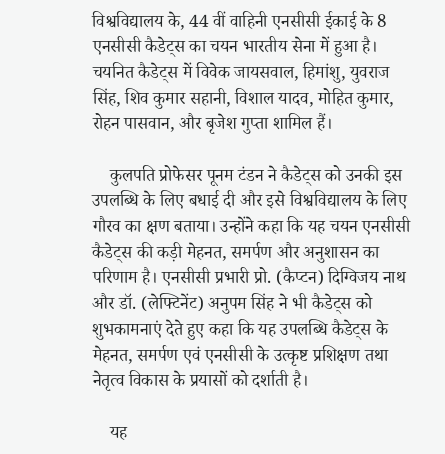विश्वविद्यालय के, 44 वीं वाहिनी एनसीसी ईकाई के 8 एनसीसी कैडेट्स का चयन भारतीय सेना में हुआ है। चयनित कैडेट्स में विवेक जायसवाल, हिमांशु, युवराज सिंह, शिव कुमार सहानी, विशाल यादव, मोहित कुमार, रोहन पासवान, और बृजेश गुप्ता शामिल हैं।

    कुलपति प्रोफेसर पूनम टंडन ने कैडेट्स को उनकी इस उपलब्धि के लिए बधाई दी और इसे विश्वविद्यालय के लिए गौरव का क्षण बताया। उन्होंने कहा कि यह चयन एनसीसी कैडेट्स की कड़ी मेहनत, समर्पण और अनुशासन का परिणाम है। एनसीसी प्रभारी प्रो. (कैप्टन) दिग्विजय नाथ और डॉ. (लेफ्टिनेंट) अनुपम सिंह ने भी कैडेट्स को शुभकामनाएं देते हुए कहा कि यह उपलब्धि कैडेट्स के मेहनत, समर्पण एवं एनसीसी के उत्कृष्ट प्रशिक्षण तथा नेतृत्व विकास के प्रयासों को दर्शाती है।

    यह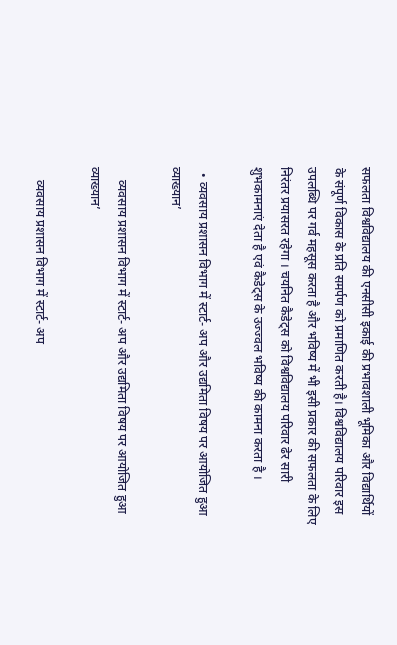सफलता विश्वविद्यालय की एनसीसी इकाई की प्रभावशाली भूमिका और विद्यार्थियों के संपूर्ण विकास के प्रति समर्पण को प्रमाणित करती है। विश्वविद्यालय परिवार इस उपलब्धि पर गर्व महसूस करता है और भविष्य में भी इसी प्रकार की सफलता के लिए निरंतर प्रयासरत रहेगा‌ । चयनित कैडेट्स को विश्वविद्यालय परिवार ढेर सारी शुभकामनाएं देता है एवं कैडेट्स के उज्ज्वल भविष्य की कामना करता है ।

  • व्यवसाय प्रशासन विभाग में स्टार्ट- अप और उद्यमिता विषय पर आयोजित हुआ व्याख्यान’

    व्यवसाय प्रशासन विभाग में स्टार्ट- अप और उद्यमिता विषय पर आयोजित हुआ व्याख्यान’

    व्यवसाय प्रशासन विभाग में स्टार्ट- अप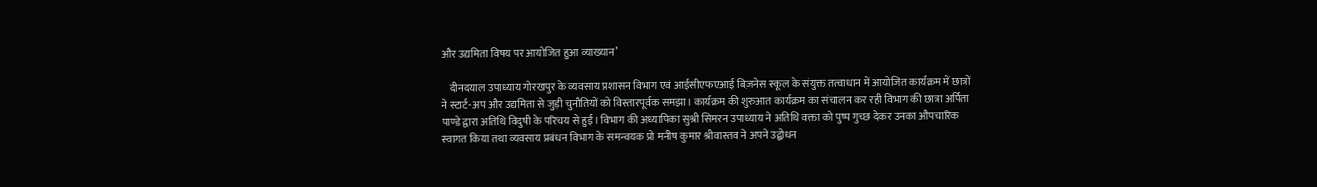और उद्यमिता विषय पर आयोजित हुआ व्याख्यान’

    दीनदयाल उपाध्याय गोरखपुर के व्यवसाय प्रशासन विभाग एवं आईसीएफएआई बिज़नेस स्कूल के संयुक्त तत्वाधान में आयोजित कार्यक्रम में छात्रों ने स्टार्ट-अप और उद्यमिता से जुड़ी चुनौतियों को विस्तारपूर्वक समझा। कार्यक्रम की शुरुआत कार्यक्रम का संचालन कर रही विभाग की छात्रा अर्पिता पाण्डे द्वारा अतिथि विदुषी के परिचय से हुई। विभाग की अध्यापिका सुश्री सिमरन उपाध्याय ने अतिथि वक्ता को पुष्प गुच्छ देकर उनका औपचारिक स्वागत किया तथा व्यवसाय प्रबंधन विभाग के समन्वयक प्रो मनीष कुमार श्रीवास्तव ने अपने उद्बोधन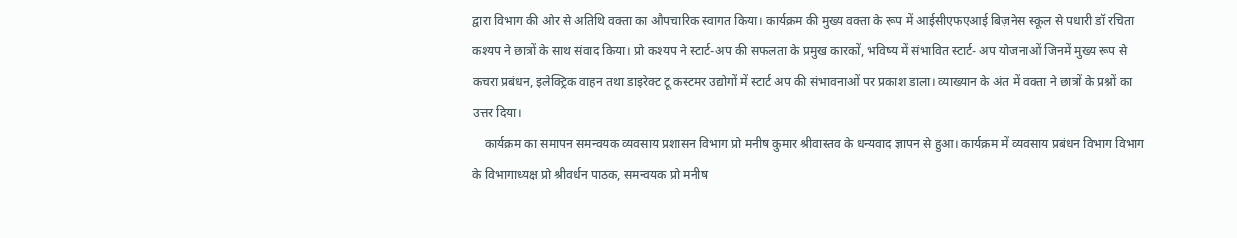द्वारा विभाग की ओर से अतिथि वक्ता का औपचारिक स्वागत किया। कार्यक्रम की मुख्य वक्ता के रूप में आईसीएफएआई बिज़नेस स्कूल से पधारी डॉ रचिता कश्यप ने छात्रों के साथ संवाद किया। प्रो कश्यप ने स्टार्ट-अप की सफलता के प्रमुख कारकों, भविष्य में संभावित स्टार्ट- अप योजनाओं जिनमें मुख्य रूप से कचरा प्रबंधन, इलेक्ट्रिक वाहन तथा डाइरेक्ट टू कस्टमर उद्योगों में स्टार्ट अप की संभावनाओं पर प्रकाश डाला। व्याख्यान के अंत में वक्ता ने छात्रों के प्रश्नों का उत्तर दिया।
    कार्यक्रम का समापन समन्वयक व्यवसाय प्रशासन विभाग प्रो मनीष कुमार श्रीवास्तव के धन्यवाद ज्ञापन से हुआ। कार्यक्रम में व्यवसाय प्रबंधन विभाग विभाग के विभागाध्यक्ष प्रो श्रीवर्धन पाठक, समन्वयक प्रो मनीष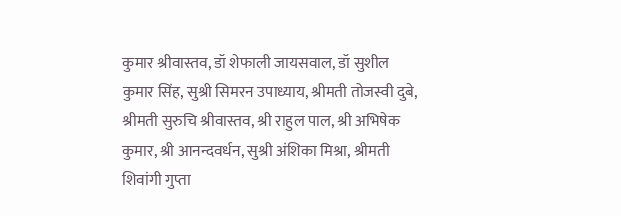कुमार श्रीवास्तव, डॉ शेफाली जायसवाल, डॉ सुशील कुमार सिंह, सुश्री सिमरन उपाध्याय, श्रीमती तोजस्वी दुबे, श्रीमती सुरुचि श्रीवास्तव, श्री राहुल पाल, श्री अभिषेक कुमार, श्री आनन्दवर्धन, सुश्री अंशिका मिश्रा, श्रीमती शिवांगी गुप्ता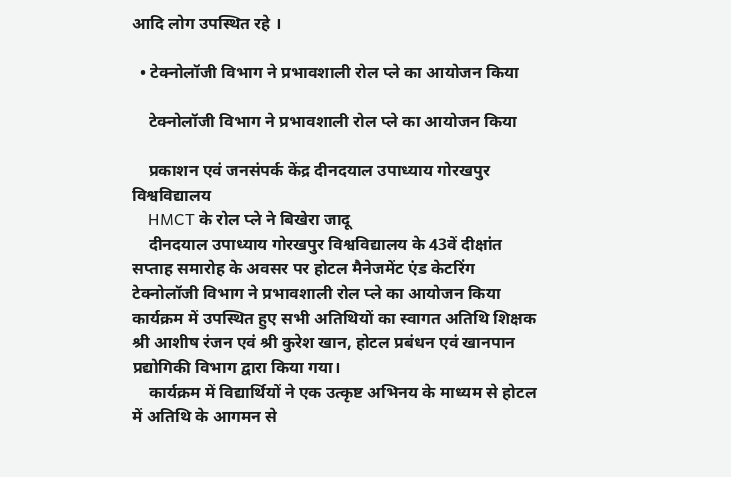आदि लोग उपस्थित रहे ।

  • टेक्नोलॉजी विभाग ने प्रभावशाली रोल प्ले का आयोजन किया

    टेक्नोलॉजी विभाग ने प्रभावशाली रोल प्ले का आयोजन किया

    प्रकाशन एवं जनसंपर्क केंद्र दीनदयाल उपाध्याय गोरखपुर विश्वविद्यालय
    HMCT के रोल प्ले ने बिखेरा जादू
    दीनदयाल उपाध्याय गोरखपुर विश्वविद्यालय के 43वें दीक्षांत सप्ताह समारोह के अवसर पर होटल मैनेजमेंट एंड केटरिंग टेक्नोलॉजी विभाग ने प्रभावशाली रोल प्ले का आयोजन किया कार्यक्रम में उपस्थित हुए सभी अतिथियों का स्वागत अतिथि शिक्षक श्री आशीष रंजन एवं श्री कुरेश खान, होटल प्रबंधन एवं खानपान प्रद्योगिकी विभाग द्वारा किया गया।
    कार्यक्रम में विद्यार्थियों ने एक उत्कृष्ट अभिनय के माध्यम से होटल में अतिथि के आगमन से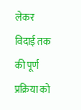लेकर विदाई तक की पूर्ण प्रक्रिया को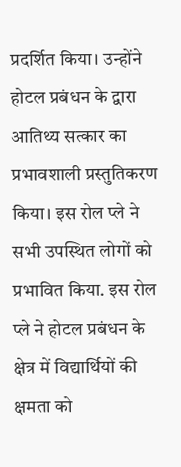प्रदर्शित किया। उन्होंने होटल प्रबंधन के द्वारा आतिथ्य सत्कार का प्रभावशाली प्रस्तुतिकरण किया। इस रोल प्ले ने सभी उपस्थित लोगों को प्रभावित किया. इस रोल प्ले ने होटल प्रबंधन के क्षेत्र में विद्यार्थियों की क्षमता को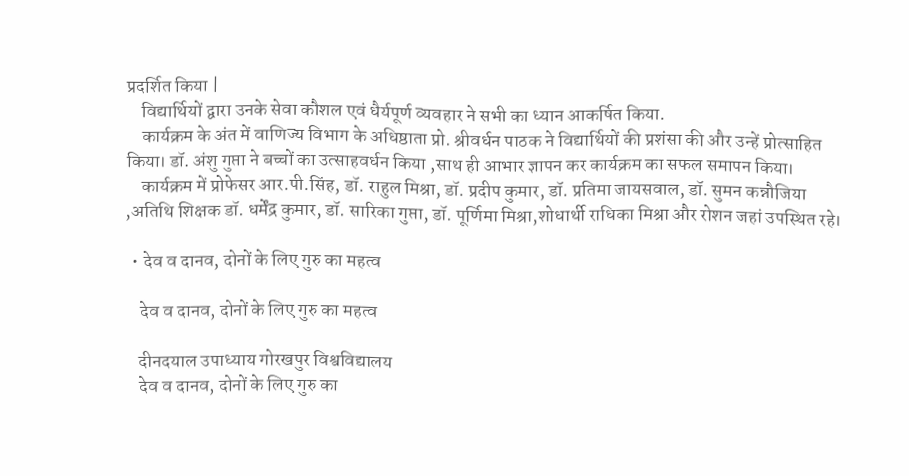प्रदर्शित किया |
    विद्यार्थियों द्वारा उनके सेवा कौशल एवं धैर्यपूर्ण व्यवहार ने सभी का ध्यान आकर्षित किया.
    कार्यक्रम के अंत में वाणिज्य विभाग के अधिष्ठाता प्रो. श्रीवर्धन पाठक ने विद्यार्थियों की प्रशंसा की और उन्हें प्रोत्साहित किया। डॉ. अंशु गुप्ता ने बच्चों का उत्साहवर्धन किया ,साथ ही आभार ज्ञापन कर कार्यक्रम का सफल समापन किया।
    कार्यक्रम में प्रोफेसर आर.पी.सिंह, डॉ. राहुल मिश्रा, डॉ. प्रदीप कुमार, डॉ. प्रतिमा जायसवाल, डॉ. सुमन कन्नौजिया ,अतिथि शिक्षक डॉ. धर्मेंद्र कुमार, डॉ. सारिका गुप्ता, डॉ. पूर्णिमा मिश्रा,शोधार्थी राधिका मिश्रा और रोशन जहां उपस्थित रहे।

  • देव व दानव, दोनों के लिए गुरु का महत्व

    देव व दानव, दोनों के लिए गुरु का महत्व

    दीनदयाल उपाध्याय गोरखपुर विश्वविद्यालय
    देव व दानव, दोनों के लिए गुरु का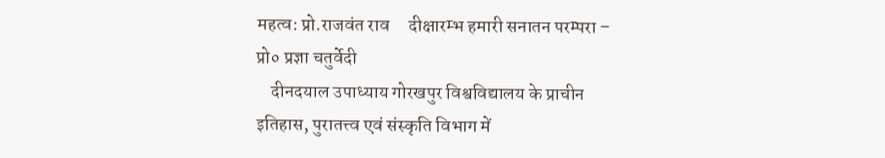महत्व: प्रो.राजवंत राव     दीक्षारम्भ हमारी सनातन परम्परा – प्रो० प्रज्ञा चतुर्वेदी
    दीनद‌याल उपाध्याय गोरखपुर विश्वविद्यालय के प्राचीन इतिहास, पुरातत्त्व एवं संस्कृति विभाग में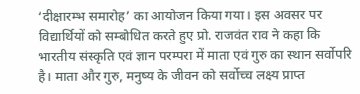‘दीक्षारम्भ समारोह’ का आयोजन किया गया। इस अवसर पर विद्यार्थियों को सम्बोधित करते हुए प्रो. राजवंत राव ने कहा कि भारतीय संस्कृति एवं ज्ञान परम्परा में माता एवं गुरु का स्थान सर्वोपरि है। माता और गुरु, मनुष्य के जीवन को सर्वोच्च लक्ष्य प्राप्त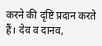करने की दृष्टि प्रदान करते हैं। देव व दानव,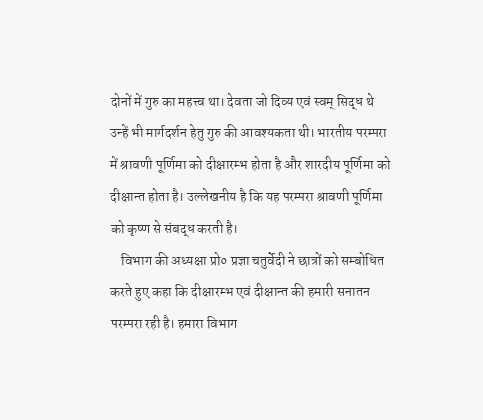दोनों में गुरु का महत्त्व था। देवता जो दिव्य एवं स्वम् सिद्ध थे उन्हें भी मार्गदर्शन हेतु गुरु की आवश्यकता थी। भारतीय परम्परा में श्रावणी पूर्णिमा को दीक्षारम्भ होता है और शारदीय पूर्णिमा को दीक्षान्त होता है। उल्लेखनीय है कि यह परम्परा श्रावणी पूर्णिमा को कृष्ण से संबद्ध करती है।
    विभाग की अध्यक्षा प्रो० प्रज्ञा चतुर्वेदी ने छात्रों को सम्बोधित करते हुए कहा कि दीक्षारम्भ एवं दीक्षान्त की हमारी सनातन परम्परा रही है। हमारा विभाग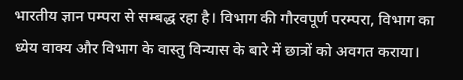भारतीय ज्ञान पम्परा से सम्बद्ध रहा है। विभाग की गौरवपूर्ण परम्परा, विभाग का ध्येय वाक्य और विभाग के वास्तु विन्यास के बारे में छात्रों को अवगत कराया।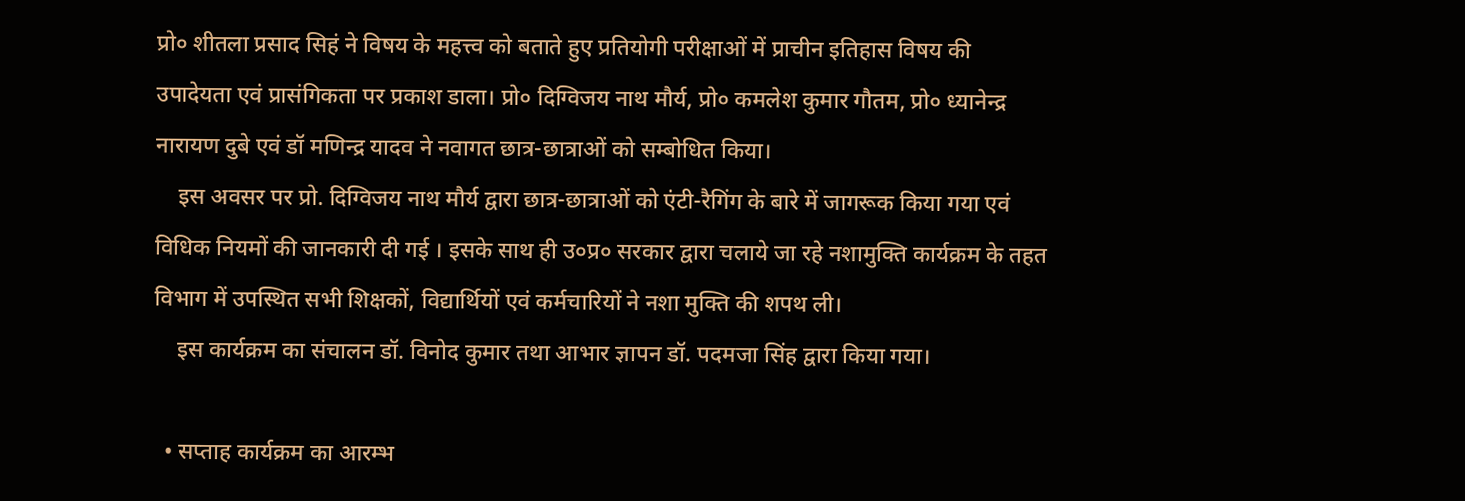प्रो० शीतला प्रसाद सिहं ने विषय के महत्त्व को बताते हुए प्रतियोगी परीक्षाओं में प्राचीन इतिहास विषय की उपादेयता एवं प्रासंगिकता पर प्रकाश डाला। प्रो० दिग्विजय नाथ मौर्य, प्रो० कमलेश कुमार गौतम, प्रो० ध्यानेन्द्र नारायण दुबे एवं डॉ मणिन्द्र यादव ने नवागत छात्र-छात्राओं को सम्बोधित किया।
    इस अवसर पर प्रो. दिग्विजय नाथ मौर्य द्वारा छात्र-छात्राओं को एंटी-रैगिंग के बारे में जागरूक किया गया एवं विधिक नियमों की जानकारी दी गई । इसके साथ ही उ०प्र० सरकार द्वारा चलाये जा रहे नशामुक्ति कार्यक्रम के तहत विभाग में उपस्थित सभी शिक्षकों, विद्यार्थियों एवं कर्मचारियों ने नशा मुक्ति की शपथ ली।
    इस कार्यक्रम का संचालन डॉ. विनोद कुमार तथा आभार ज्ञापन डॉ. पदमजा सिंह द्वारा किया गया।

  • सप्ताह कार्यक्रम का आरम्भ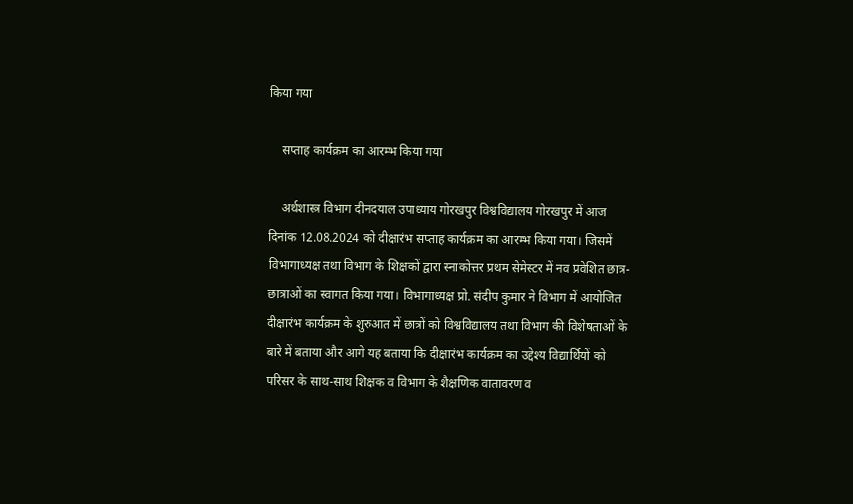किया गया

    सप्ताह कार्यक्रम का आरम्भ किया गया

    अर्थशास्त्र विभाग दीनदयाल उपाध्याय गोरखपुर विश्वविद्यालय गोरखपुर में आज दिनांक 12.08.2024 को दीक्षारंभ सप्ताह कार्यक्रम का आरम्भ किया गया। जिसमें विभागाध्यक्ष तथा विभाग के शिक्षकों द्वारा स्नाकोत्तर प्रथम सेमेस्टर में नव प्रवेशित छात्र-छात्राओं का स्वागत किया गया। विभागाध्यक्ष प्रो. संदीप कुमार ने विभाग में आयोजित दीक्षारंभ कार्यक्रम के शुरुआत में छात्रों को विश्वविद्यालय तथा विभाग की विशेषताओं के बारे में बताया और आगे यह बताया कि दीक्षारंभ कार्यक्रम का उद्देश्य विद्यार्थियों को परिसर के साथ-साथ शिक्षक व विभाग के शैक्षणिक वातावरण व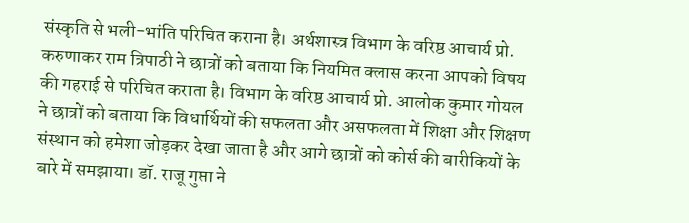संस्कृति से भली-भांति परिचित कराना है। अर्थशास्त्र विभाग के वरिष्ठ आचार्य प्रो. करुणाकर राम त्रिपाठी ने छात्रों को बताया कि नियमित क्लास करना आपको विषय की गहराई से परिचित कराता है। विभाग के वरिष्ठ आचार्य प्रो. आलोक कुमार गोयल ने छात्रों को बताया कि विधार्थियों की सफलता और असफलता में शिक्षा और शिक्षण संस्थान को हमेशा जोड़कर देखा जाता है और आगे छात्रों को कोर्स की बारीकियों के बारे में समझाया। डॉ. राजू गुप्ता ने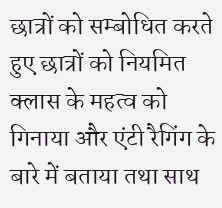छात्रों को सम्बोधित करते हुए छात्रों को नियमित क्लास के महत्व को गिनाया और एंटी रैगिंग के बारे में बताया तथा साथ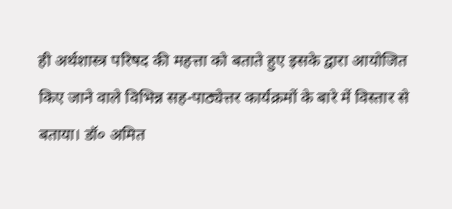ही अर्थशास्त्र परिषद की महत्ता को बताते हुए इसके द्वारा आयोजित किए जाने वाले विभिन्न सह-पाठ्येत्तर कार्यक्रमों के बारे में विस्तार से बताया। डॉ० अमित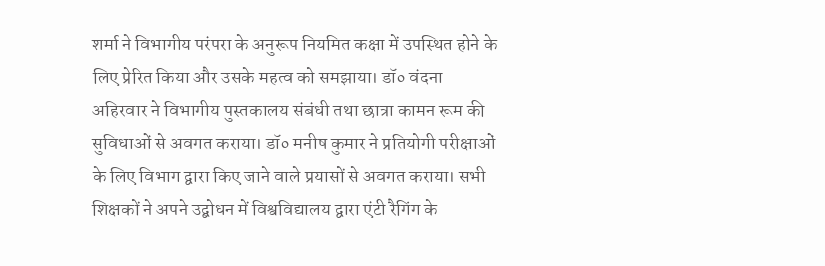शर्मा ने विभागीय परंपरा के अनुरूप नियमित कक्षा में उपस्थित होने के लिए प्रेरित किया और उसके महत्व को समझाया। डॉ० वंदना अहिरवार ने विभागीय पुस्तकालय संबंधी तथा छात्रा कामन रूम की सुविधाओं से अवगत कराया। डॉ० मनीष कुमार ने प्रतियोगी परीक्षाओं के लिए विभाग द्वारा किए जाने वाले प्रयासों से अवगत कराया। सभी शिक्षकों ने अपने उद्बोधन में विश्वविद्यालय द्वारा एंटी रैगिंग के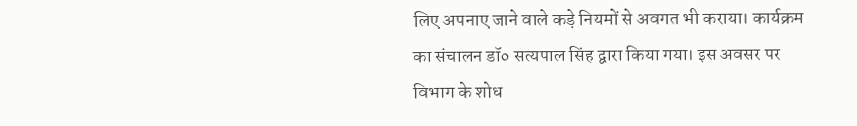लिए अपनाए जाने वाले कड़े नियमों से अवगत भी कराया। कार्यक्रम का संचालन डॉ० सत्यपाल सिंह द्वारा किया गया। इस अवसर पर विभाग के शोध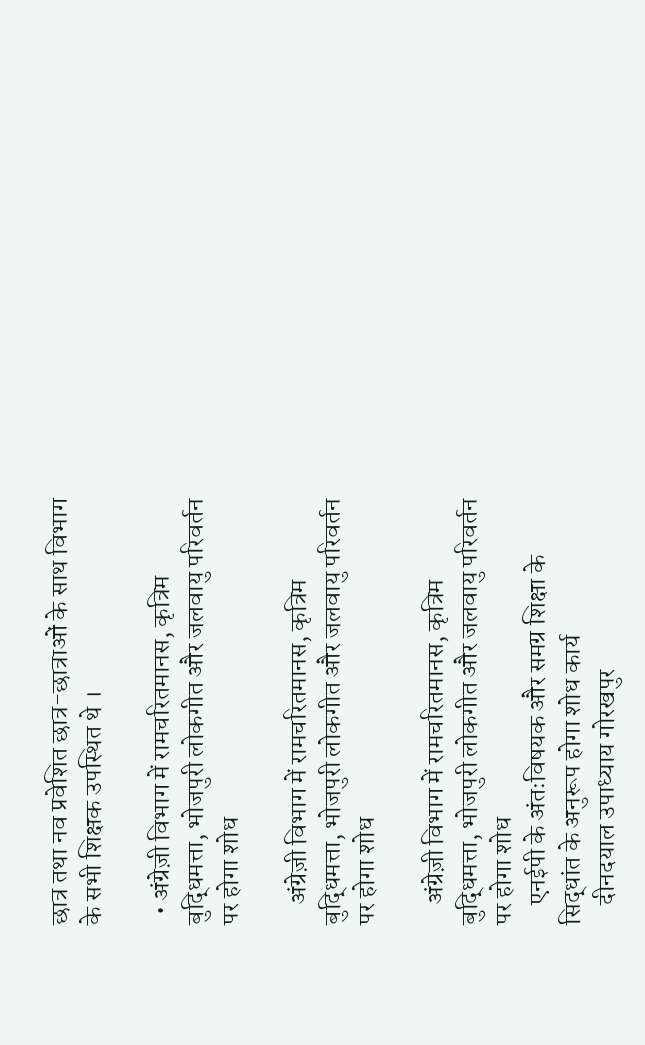छात्र तथा नव प्रवेशित छात्र-छात्राओं के साथ विभाग के सभी शिक्षक उपस्थित थे ।

  • अंग्रेज़ी विभाग में रामचरितमानस, कृत्रिम बुद्धिमत्ता, भोजपुरी लोकगीत और जलवायु परिवर्तन पर होगा शोध

    अंग्रेज़ी विभाग में रामचरितमानस, कृत्रिम बुद्धिमत्ता, भोजपुरी लोकगीत और जलवायु परिवर्तन पर होगा शोध

    अंग्रेज़ी विभाग में रामचरितमानस, कृत्रिम बुद्धिमत्ता, भोजपुरी लोकगीत और जलवायु परिवर्तन पर होगा शोध
    एनईपी के अंतःविषयक और समग्र शिक्षा के सिद्धांत के अनुरूप होगा शोध कार्य
    दीनदयाल उपाध्याय गोरखपुर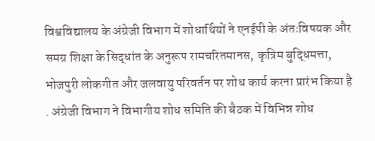विश्वविद्यालय के अंग्रेजी विभाग में शोधार्थियों ने एनईपी के अंतःविषयक और समग्र शिक्षा के सिद्धांत के अनुरूप रामचरितमानस, कृत्रिम बुद्धिमत्ता, भोजपुरी लोकगीत और जलवायु परिवर्तन पर शोध कार्य करना प्रारंभ किया है . अंग्रेजी विभाग ने विभागीय शोध समिति की बैठक में विभिन्न शोध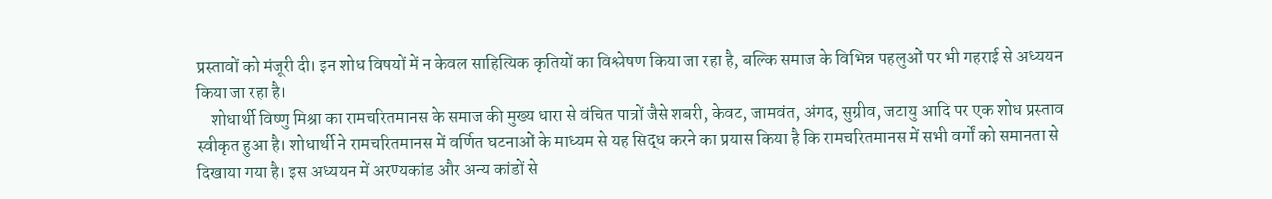प्रस्तावों को मंजूरी दी। इन शोध विषयों में न केवल साहित्यिक कृतियों का विश्लेषण किया जा रहा है, बल्कि समाज के विभिन्न पहलुओं पर भी गहराई से अध्ययन किया जा रहा है।
    शोधार्थी विष्णु मिश्रा का रामचरितमानस के समाज की मुख्य धारा से वंचित पात्रों जैसे शबरी, केवट, जामवंत, अंगद, सुग्रीव, जटायु आदि पर एक शोध प्रस्ताव स्वीकृत हुआ है। शोधार्थी ने रामचरितमानस में वर्णित घटनाओं के माध्यम से यह सिद्ध करने का प्रयास किया है कि रामचरितमानस में सभी वर्गों को समानता से दिखाया गया है। इस अध्ययन में अरण्यकांड और अन्य कांडों से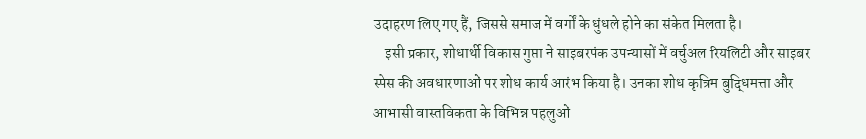उदाहरण लिए गए हैं, जिससे समाज में वर्गों के धुंधले होने का संकेत मिलता है।
    इसी प्रकार, शोधार्थी विकास गुप्ता ने साइबरपंक उपन्यासों में वर्चुअल रियलिटी और साइबर स्पेस की अवधारणाओं पर शोध कार्य आरंभ किया है। उनका शोध कृत्रिम बुद्धिमत्ता और आभासी वास्तविकता के विभिन्न पहलुओं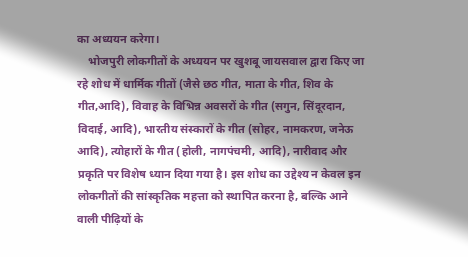का अध्ययन करेगा।
    भोजपुरी लोकगीतों के अध्ययन पर खुशबू जायसवाल द्वारा किए जा रहे शोध में धार्मिक गीतों (जैसे छठ गीत, माता के गीत, शिव के गीत,आदि), विवाह के विभिन्न अवसरों के गीत (सगुन, सिंदूरदान, विदाई, आदि), भारतीय संस्कारों के गीत (सोहर, नामकरण, जनेऊ आदि), त्योहारों के गीत (होली, नागपंचमी, आदि), नारीवाद और प्रकृति पर विशेष ध्यान दिया गया है। इस शोध का उद्देश्य न केवल इन लोकगीतों की सांस्कृतिक महत्ता को स्थापित करना है, बल्कि आने वाली पीढ़ियों के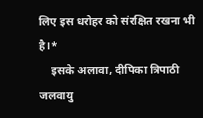लिए इस धरोहर को संरक्षित रखना भी है।*
    इसके अलावा, दीपिका त्रिपाठी जलवायु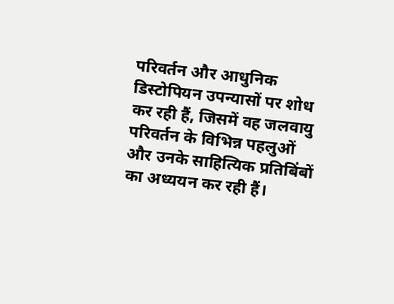परिवर्तन और आधुनिक डिस्टोपियन उपन्यासों पर शोध कर रही हैं, जिसमें वह जलवायु परिवर्तन के विभिन्न पहलुओं और उनके साहित्यिक प्रतिबिंबों का अध्ययन कर रही हैं।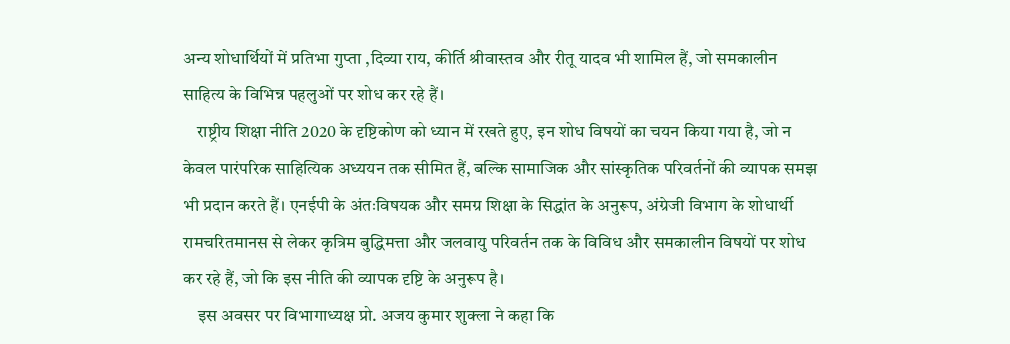अन्य शोधार्थियों में प्रतिभा गुप्ता ,दिव्या राय, कीर्ति श्रीवास्तव और रीतू यादव भी शामिल हैं, जो समकालीन साहित्य के विभिन्न पहलुओं पर शोध कर रहे हैं।
    राष्ट्रीय शिक्षा नीति 2020 के दृष्टिकोण को ध्यान में रखते हुए, इन शोध विषयों का चयन किया गया है, जो न केवल पारंपरिक साहित्यिक अध्ययन तक सीमित हैं, बल्कि सामाजिक और सांस्कृतिक परिवर्तनों की व्यापक समझ भी प्रदान करते हैं। एनईपी के अंतःविषयक और समग्र शिक्षा के सिद्धांत के अनुरूप, अंग्रेजी विभाग के शोधार्थी रामचरितमानस से लेकर कृत्रिम बुद्धिमत्ता और जलवायु परिवर्तन तक के विविध और समकालीन विषयों पर शोध कर रहे हैं, जो कि इस नीति की व्यापक दृष्टि के अनुरूप है।
    इस अवसर पर विभागाध्यक्ष प्रो. अजय कुमार शुक्ला ने कहा कि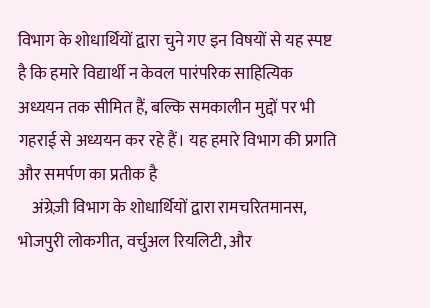विभाग के शोधार्थियों द्वारा चुने गए इन विषयों से यह स्पष्ट है कि हमारे विद्यार्थी न केवल पारंपरिक साहित्यिक अध्ययन तक सीमित हैं, बल्कि समकालीन मुद्दों पर भी गहराई से अध्ययन कर रहे हैं। यह हमारे विभाग की प्रगति और समर्पण का प्रतीक है
    अंग्रेज़ी विभाग के शोधार्थियों द्वारा रामचरितमानस, भोजपुरी लोकगीत, वर्चुअल रियलिटी, और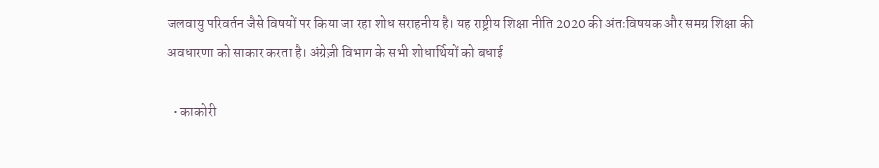जलवायु परिवर्तन जैसे विषयों पर किया जा रहा शोध सराहनीय है। यह राष्ट्रीय शिक्षा नीति 2020 की अंतःविषयक और समग्र शिक्षा की अवधारणा को साकार करता है। अंग्रेज़ी विभाग के सभी शोधार्थियों को बधाई

  • काकोरी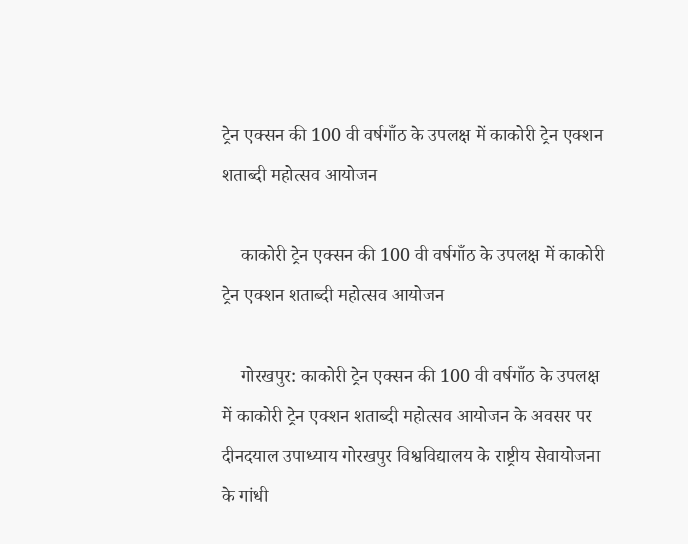ट्रेन एक्सन की 100 वी वर्षगाँठ के उपलक्ष में काकोरी ट्रेन एक्शन शताब्दी महोत्सव आयोजन

    काकोरी ट्रेन एक्सन की 100 वी वर्षगाँठ के उपलक्ष में काकोरी ट्रेन एक्शन शताब्दी महोत्सव आयोजन

    गोरखपुर: काकोरी ट्रेन एक्सन की 100 वी वर्षगाँठ के उपलक्ष में काकोरी ट्रेन एक्शन शताब्दी महोत्सव आयोजन के अवसर पर दीनदयाल उपाध्याय गोरखपुर विश्वविद्यालय के राष्ट्रीय सेवायोजना के गांधी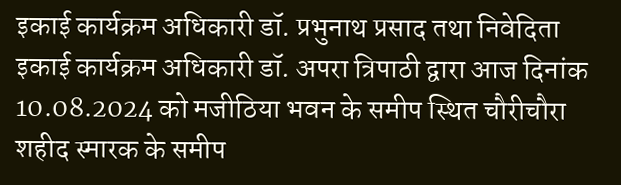इकाई कार्यक्रम अधिकारी डॉ. प्रभुनाथ प्रसाद तथा निवेदिता इकाई कार्यक्रम अधिकारी डॉ. अपरा त्रिपाठी द्वारा आज दिनांक 10.08.2024 को मजीठिया भवन के समीप स्थित चौरीचौरा शहीद स्मारक के समीप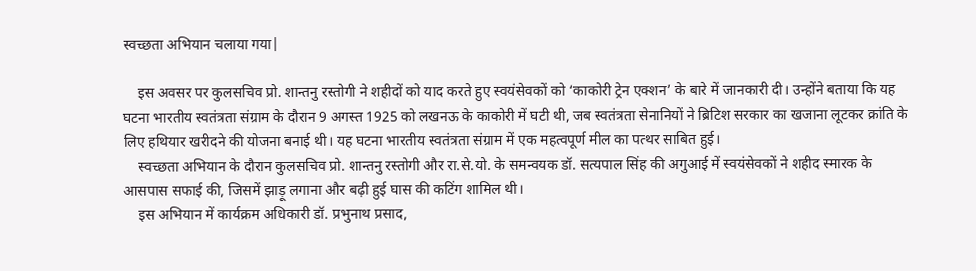स्वच्छता अभियान चलाया गया|

    इस अवसर पर कुलसचिव प्रो. शान्तनु रस्तोगी ने शहीदों को याद करते हुए स्वयंसेवकों को ‘काकोरी ट्रेन एक्शन’ के बारे में जानकारी दी। उन्होंने बताया कि यह घटना भारतीय स्वतंत्रता संग्राम के दौरान 9 अगस्त 1925 को लखनऊ के काकोरी में घटी थी, जब स्वतंत्रता सेनानियों ने ब्रिटिश सरकार का खजाना लूटकर क्रांति के लिए हथियार खरीदने की योजना बनाई थी। यह घटना भारतीय स्वतंत्रता संग्राम में एक महत्वपूर्ण मील का पत्थर साबित हुई।
    स्वच्छता अभियान के दौरान कुलसचिव प्रो. शान्तनु रस्तोगी और रा.से.यो. के समन्वयक डॉ. सत्यपाल सिंह की अगुआई में स्वयंसेवकों ने शहीद स्मारक के आसपास सफाई की, जिसमें झाड़ू लगाना और बढ़ी हुई घास की कटिंग शामिल थी।
    इस अभियान में कार्यक्रम अधिकारी डॉ. प्रभुनाथ प्रसाद,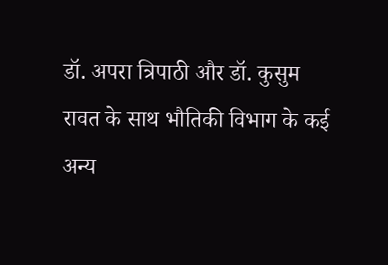डॉ. अपरा त्रिपाठी और डॉ. कुसुम रावत के साथ भौतिकी विभाग के कई अन्य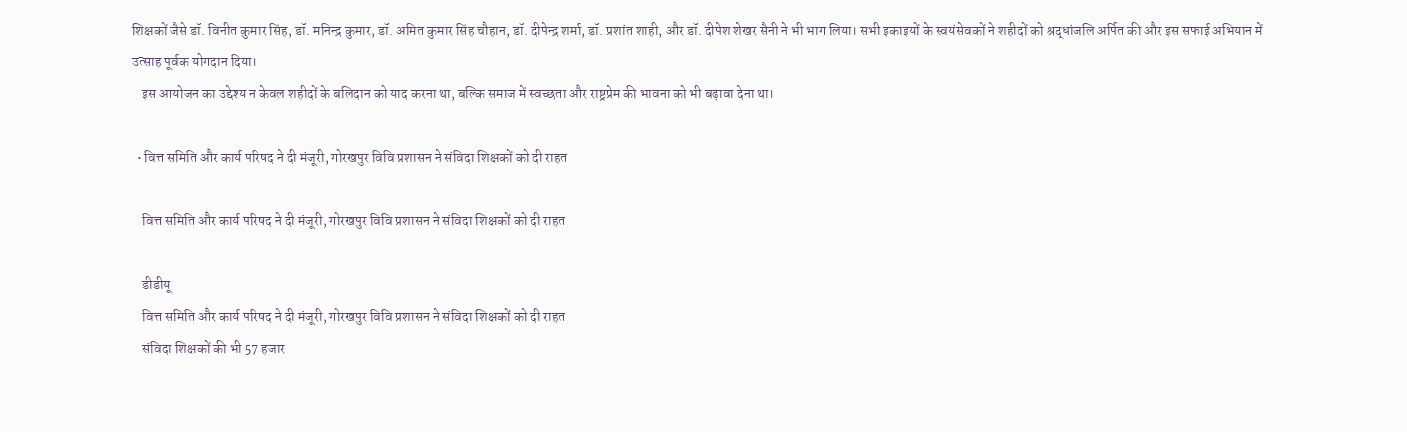शिक्षकों जैसे डॉ. विनीत कुमार सिंह, डॉ. मनिन्द्र कुमार, डॉ. अमित कुमार सिंह चौहान, डॉ. दीपेन्द्र शर्मा, डॉ. प्रशांत शाही, और डॉ. दीपेश शेखर सैनी ने भी भाग लिया। सभी इकाइयों के स्वयंसेवकों ने शहीदों को श्रद्धांजलि अर्पित की और इस सफाई अभियान में उत्साह पूर्वक योगदान दिया।
    इस आयोजन का उद्देश्य न केवल शहीदों के बलिदान को याद करना था, बल्कि समाज में स्वच्छता और राष्ट्रप्रेम की भावना को भी बढ़ावा देना था।

  • वित्त समिति और कार्य परिषद ने दी मंजूरी, गोरखपुर विवि प्रशासन ने संविदा शिक्षकों को दी राहत

    वित्त समिति और कार्य परिषद ने दी मंजूरी, गोरखपुर विवि प्रशासन ने संविदा शिक्षकों को दी राहत

    डीडीयू
    वित्त समिति और कार्य परिषद ने दी मंजूरी, गोरखपुर विवि प्रशासन ने संविदा शिक्षकों को दी राहत
    संविदा शिक्षकों की भी 57 हजार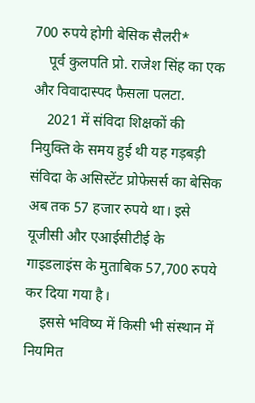700 रुपये होगी बेसिक सैलरी*
    पूर्व कुलपति प्रो. राजेश सिंह का एक और विवादास्पद फैसला पलटा.
    2021 में संविदा शिक्षकों की नियुक्ति के समय हुई थी यह गड़बड़ी संविदा के असिस्टेंट प्रोफेसर्स का बेसिक अब तक 57 हजार रुपये था। इसे यूजीसी और एआईसीटीई के गाइडलाइंस के मुताबिक 57,700 रुपये कर दिया गया है।
    इससे भविष्य में किसी भी संस्थान में नियमित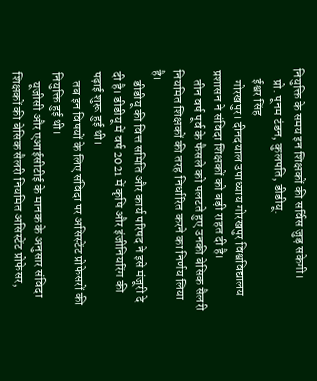नियुक्ति के समय इन शिक्षकों की सर्विस जुड़ सकेगी।
    प्रो. पूनम टंडन, कुलपति, डीडीयू.
    ईश्वर सिंह
    गोरखपुर। दीनदयाल उपाध्याय गोरखपुर विश्वविद्यालय प्रशासन ने संविदा शिक्षकों को बड़ी राहत दी है।
    तीन वर्ष पूर्व के फैसले को पलटते हुए उनकी बेसिक सैलरी नियमित शिक्षकों की तरह निर्धारित करने का निर्णय लिया है।
    डीडीयू की वित्त समिति और कार्य परिषद ने इसे मंजूरी दे दी है। डीडीयू में वर्ष 2021 में कृषि और इंजीनियरिंग की पढ़ाई शुरू हुई थी।
    तब इन विषयों के लिए संविदा पर असिस्टेंट प्रोफेसरों की नियुक्ति हुई थी।
    यूजीसी और एआईसीटीई के मानक के अनुसार संविदा शिक्षकों की बेसिक सैलरी नियमित असिस्टेंट प्रोफेसर,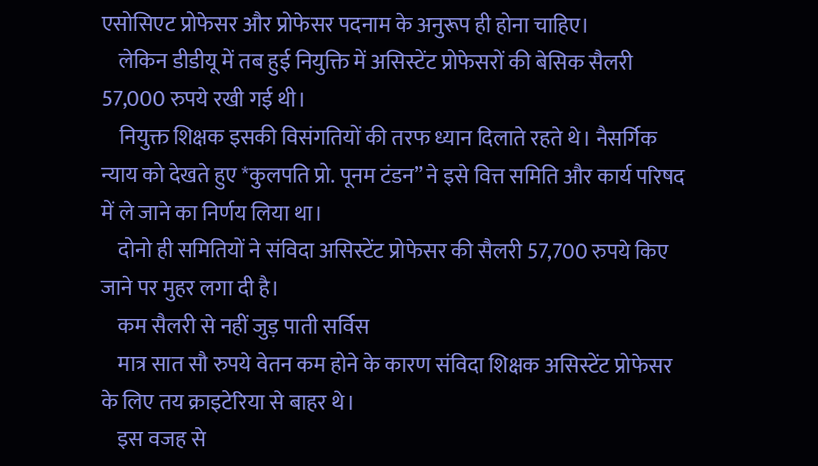एसोसिएट प्रोफेसर और प्रोफेसर पदनाम के अनुरूप ही होना चाहिए।
    लेकिन डीडीयू में तब हुई नियुक्ति में असिस्टेंट प्रोफेसरों की बेसिक सैलरी 57,000 रुपये रखी गई थी।
    नियुक्त शिक्षक इसकी विसंगतियों की तरफ ध्यान दिलाते रहते थे। नैसर्गिक न्याय को देखते हुए *कुलपति प्रो. पूनम टंडन” ने इसे वित्त समिति और कार्य परिषद में ले जाने का निर्णय लिया था।
    दोनो ही समितियों ने संविदा असिस्टेंट प्रोफेसर की सैलरी 57,700 रुपये किए जाने पर मुहर लगा दी है।
    कम सैलरी से नहीं जुड़ पाती सर्विस
    मात्र सात सौ रुपये वेतन कम होने के कारण संविदा शिक्षक असिस्टेंट प्रोफेसर के लिए तय क्राइटेरिया से बाहर थे।
    इस वजह से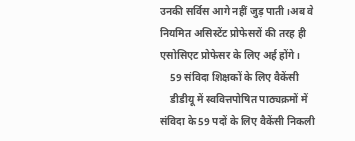उनकी सर्विस आगे नहीं जुड़ पाती।अब वे नियमित असिस्टेंट प्रोफेसरों की तरह ही एसोसिएट प्रोफेसर के लिए अर्ह होंगे।
    59 संविदा शिक्षकों के लिए वैकेंसी
    डीडीयू में स्ववित्तपोषित पाठ्यक्रमों में संविदा के 59 पदों के लिए वैकेंसी निकली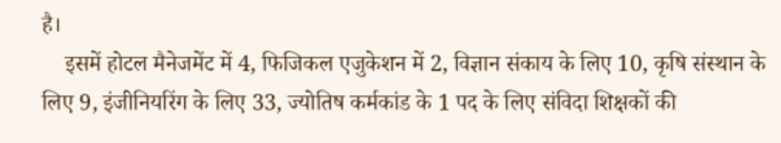है।
    इसमें होटल मैनेजमेंट में 4, फिजिकल एजुकेशन में 2, विज्ञान संकाय के लिए 10, कृषि संस्थान के लिए 9, इंजीनियरिंग के लिए 33, ज्योतिष कर्मकांड के 1 पद के लिए संविदा शिक्षकों की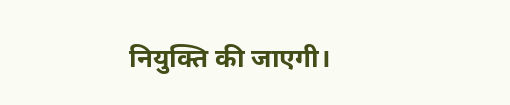नियुक्ति की जाएगी।